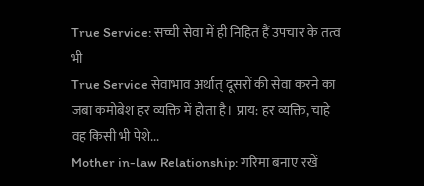True Service: सच्ची सेवा में ही निहित हैं उपचार के तत्व भी
True Service सेवाभाव अर्थात् दूसरों की सेवा करने का जबा कमोबेश हर व्यक्ति में होता है। प्राय: हर व्यक्ति, चाहे वह किसी भी पेशे...
Mother in-law Relationship: गरिमा बनाए रखें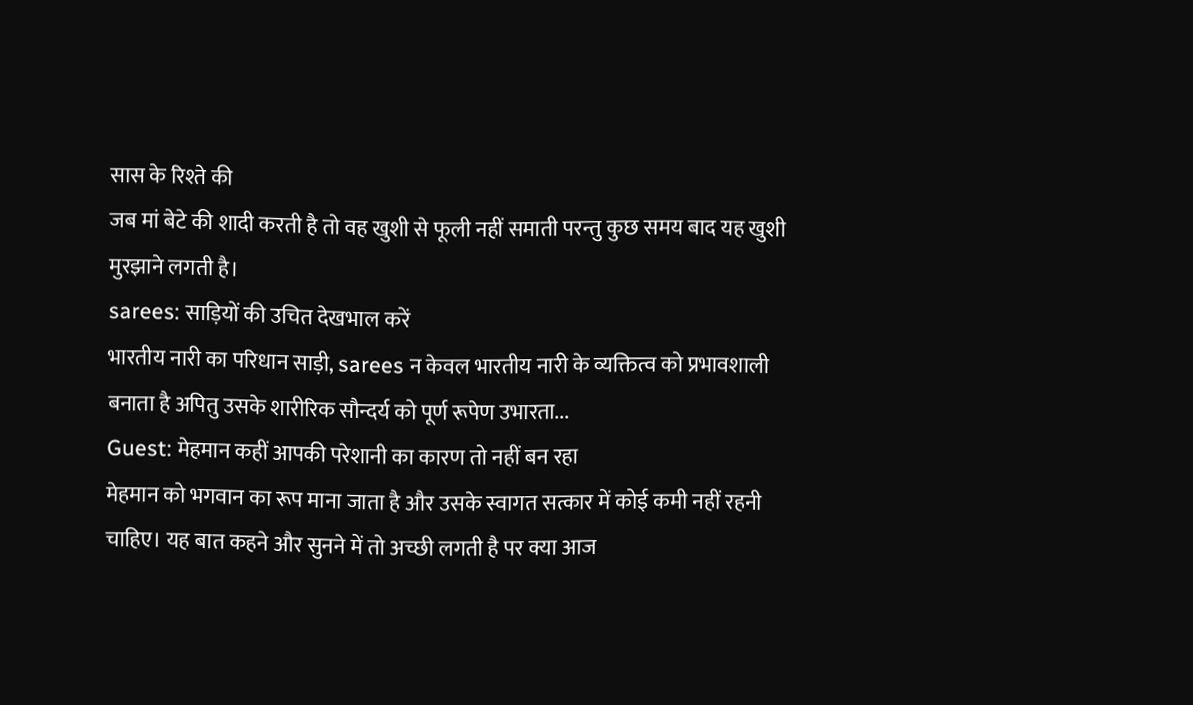सास के रिश्ते की
जब मां बेटे की शादी करती है तो वह खुशी से फूली नहीं समाती परन्तु कुछ समय बाद यह खुशी मुरझाने लगती है।
sarees: साड़ियों की उचित देखभाल करें
भारतीय नारी का परिधान साड़ी, sarees न केवल भारतीय नारी के व्यक्तित्व को प्रभावशाली बनाता है अपितु उसके शारीरिक सौन्दर्य को पूर्ण रूपेण उभारता...
Guest: मेहमान कहीं आपकी परेशानी का कारण तो नहीं बन रहा
मेहमान को भगवान का रूप माना जाता है और उसके स्वागत सत्कार में कोई कमी नहीं रहनी चाहिए। यह बात कहने और सुनने में तो अच्छी लगती है पर क्या आज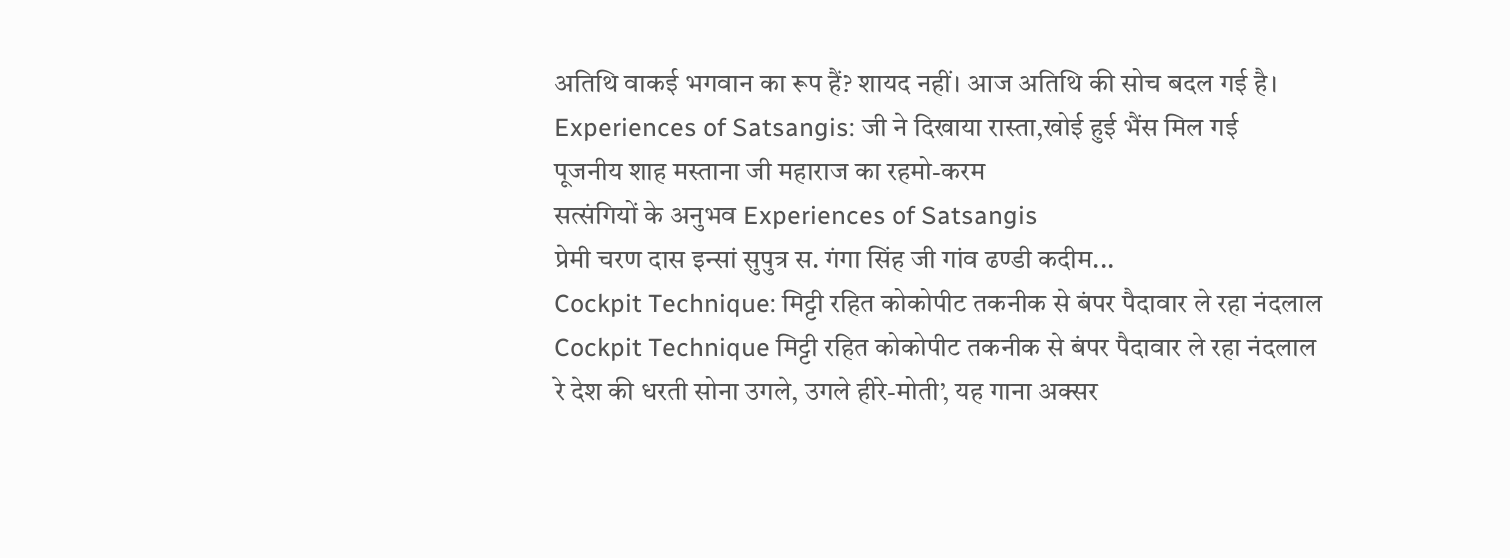अतिथि वाकई भगवान का रूप हैं? शायद नहीं। आज अतिथि की सोच बदल गई है।
Experiences of Satsangis: जी ने दिखाया रास्ता,खोई हुई भैंस मिल गई
पूजनीय शाह मस्ताना जी महाराज का रहमो-करम
सत्संगियों के अनुभव Experiences of Satsangis
प्रेमी चरण दास इन्सां सुपुत्र स. गंगा सिंह जी गांव ढण्डी कदीम...
Cockpit Technique: मिट्टी रहित कोकोपीट तकनीक से बंपर पैदावार ले रहा नंदलाल
Cockpit Technique मिट्टी रहित कोकोपीट तकनीक से बंपर पैदावार ले रहा नंदलाल
रे देश की धरती सोना उगले, उगले हीरे-मोती’, यह गाना अक्सर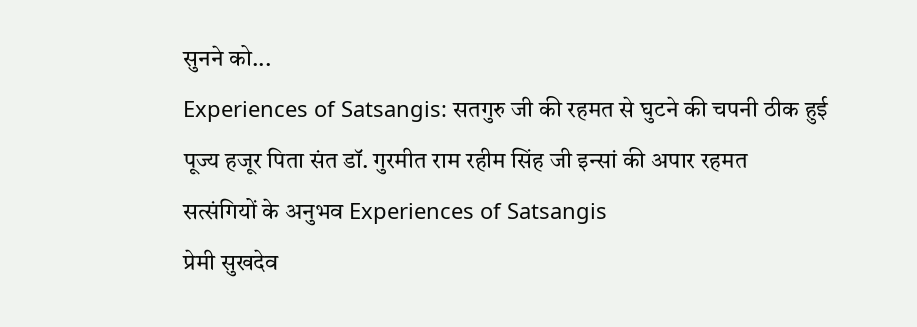सुनने को...
Experiences of Satsangis: सतगुरु जी की रहमत से घुटने की चपनी ठीक हुई
पूज्य हजूर पिता संत डॉ. गुरमीत राम रहीम सिंह जी इन्सां की अपार रहमत
सत्संगियों के अनुभव Experiences of Satsangis
प्रेमी सुखदेव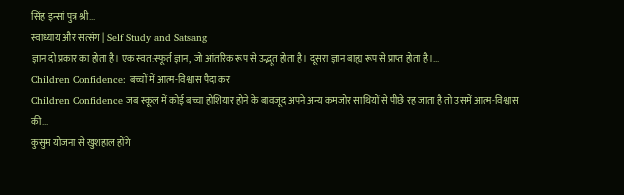सिंह इन्सां पुत्र श्री...
स्वाध्याय और सत्संग | Self Study and Satsang
ज्ञान दो प्रकार का होता है। एक स्वत:स्फूर्त ज्ञान, जो आंतरिक रूप से उद्भूत होता है। दूसरा ज्ञान बाह्य रूप से प्राप्त होता है।...
Children Confidence: बच्चों में आत्म-विश्वास पैदा कर
Children Confidence जब स्कूल में कोई बच्चा होशियार होने के बावजूद अपने अन्य कमजोर साथियों से पीछे रह जाता है तो उसमें आत्म-विश्वास की...
कुसुम योजना से खुशहाल होंगे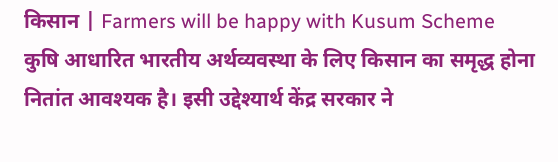किसान | Farmers will be happy with Kusum Scheme
कुषि आधारित भारतीय अर्थव्यवस्था के लिए किसान का समृद्ध होना नितांत आवश्यक है। इसी उद्देश्यार्थ केंद्र सरकार ने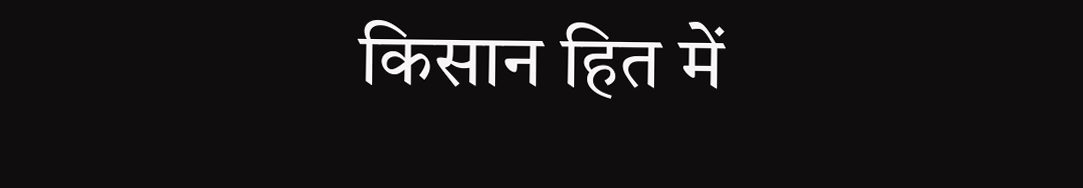किसान हित में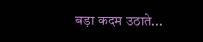बड़ा कदम उठाते...